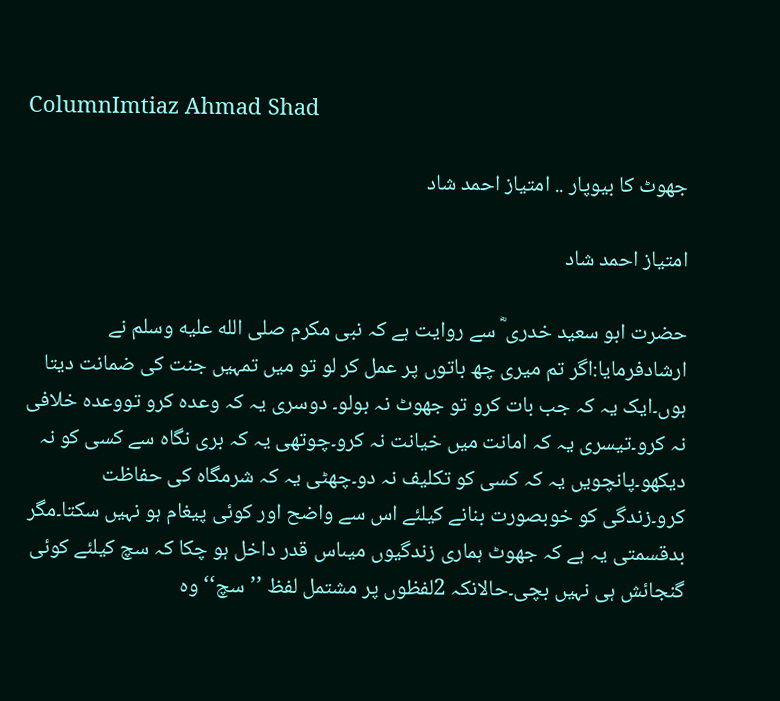ColumnImtiaz Ahmad Shad

جھوٹ کا بیوپار .. امتیاز احمد شاد

امتیاز احمد شاد

حضرت ابو سعید خدری ؓ سے روایت ہے کہ نبی مکرم صلى الله عليه وسلم نے ارشادفرمایا:اگر تم میری چھ باتوں پر عمل کر لو تو میں تمہیں جنت کی ضمانت دیتا ہوں۔ایک یہ کہ جب بات کرو تو جھوٹ نہ بولو۔ دوسری یہ کہ وعدہ کرو تووعدہ خلافی نہ کرو۔تیسری یہ کہ امانت میں خیانت نہ کرو۔چوتھی یہ کہ بری نگاہ سے کسی کو نہ دیکھو۔پانچویں یہ کہ کسی کو تکلیف نہ دو۔چھٹی یہ کہ شرمگاہ کی حفاظت کرو۔زندگی کو خوبصورت بنانے کیلئے اس سے واضح اور کوئی پیغام ہو نہیں سکتا۔مگر بدقسمتی یہ ہے کہ جھوٹ ہماری زندگیوں میںاس قدر داخل ہو چکا کہ سچ کیلئے کوئی گنجائش ہی نہیں بچی۔حالانکہ 2لفظوں پر مشتمل لفظ ’’سچ‘‘ وہ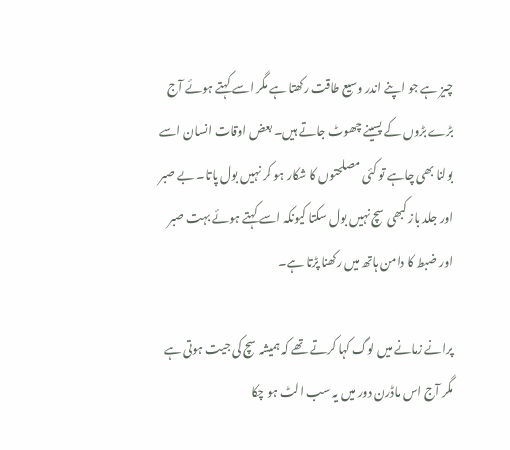چیز ہے جو اپنے اندر وسیع طاقت رکھتا ہے مگر اسے کہتے ہوئے آج بڑے بڑوں کے پسینے چھوٹ جاتے ہیں۔ بعض اوقات انسان اسے بولنا بھی چاہے تو کئی مصلحتوں کا شکار ہو کر نہیں بول پاتا۔ بے صبر اور جلد باز کبھی سچ نہیں بول سکتا کیونکہ اسے کہتے ہوئے بہت صبر اور ضبط کا دامن ہاتھ میں رکھنا پڑتا ہے۔

پرانے زمانے میں لوگ کہا کرتے تھے کہ ہمیشہ سچ کی جیت ہوتی ہے مگر آج اس ماڈرن دور میں یہ سب الٹ ہو چکا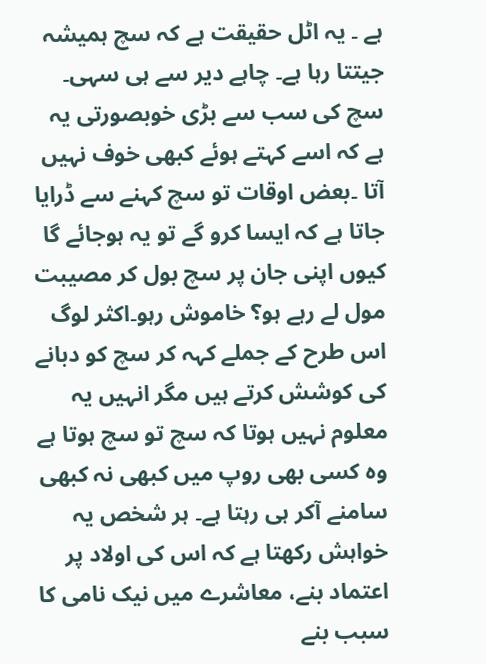ہے ۔ یہ اٹل حقیقت ہے کہ سچ ہمیشہ جیتتا رہا ہے۔ چاہے دیر سے ہی سہی۔ سچ کی سب سے بڑی خوبصورتی یہ ہے کہ اسے کہتے ہوئے کبھی خوف نہیں آتا ۔بعض اوقات تو سچ کہنے سے ڈرایا جاتا ہے کہ ایسا کرو گے تو یہ ہوجائے گا کیوں اپنی جان پر سچ بول کر مصیبت مول لے رہے ہو؟ خاموش رہو۔اکثر لوگ اس طرح کے جملے کہہ کر سچ کو دبانے کی کوشش کرتے ہیں مگر انہیں یہ معلوم نہیں ہوتا کہ سچ تو سچ ہوتا ہے وہ کسی بھی روپ میں کبھی نہ کبھی سامنے آکر ہی رہتا ہے۔ ہر شخص یہ خواہش رکھتا ہے کہ اس کی اولاد پر اعتماد بنے، معاشرے میں نیک نامی کا سبب بنے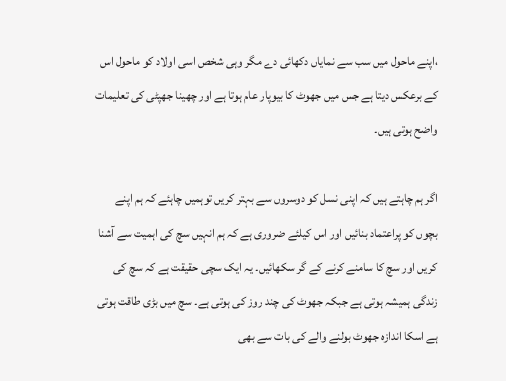،اپنے ماحول میں سب سے نمایاں دکھائی دے مگر وہی شخص اسی اولاد کو ماحول اس کے برعکس دیتا ہے جس میں جھوٹ کا بیوپار عام ہوتا ہے اور چھینا جھپٹی کی تعلیمات واضح ہوتی ہیں۔

اگر ہم چاہتے ہیں کہ اپنی نسل کو دوسروں سے بہتر کریں توہمیں چاہئے کہ ہم اپنے بچوں کو پراعتماد بنائیں اور اس کیلئے ضروری ہے کہ ہم انہیں سچ کی اہمیت سے آشنا کریں اور سچ کا سامنے کرنے کے گر سکھائیں۔ یہ ایک سچی حقیقت ہے کہ سچ کی زندگی ہمیشہ ہوتی ہے جبکہ جھوٹ کی چند روز کی ہوتی ہے۔ سچ میں بڑی طاقت ہوتی ہے اسکا اندازہ جھوٹ بولنے والے کی بات سے بھی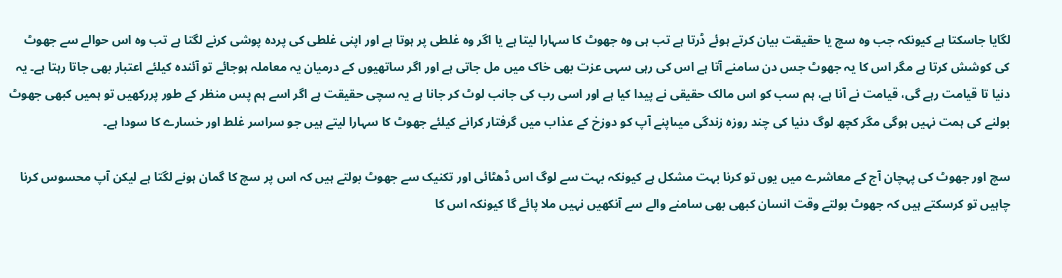لگایا جاسکتا ہے کیونکہ جب وہ سچ یا حقیقت بیان کرتے ہوئے ڈرتا ہے تب ہی وہ جھوٹ کا سہارا لیتا ہے یا اگر وہ غلطی پر ہوتا ہے اور اپنی غلطی کی پردہ پوشی کرنے لگتا ہے تب وہ اس حوالے سے جھوٹ کی کوشش کرتا ہے مگر اس کا یہ جھوٹ جس دن سامنے آتا ہے اس کی رہی سہی عزت بھی خاک میں مل جاتی ہے اور اگر ساتھیوں کے درمیان یہ معاملہ ہوجائے تو آئندہ کیلئے اعتبار بھی جاتا رہتا ہے۔ یہ دنیا تا قیامت رہے گی، قیامت نے آنا ہے، ہم سب کو اس مالک حقیقی نے پیدا کیا ہے اور اسی رب کی جانب لوٹ کر جانا ہے یہ سچی حقیقت ہے اگر اسے ہم پس منظر کے طور پررکھیں تو ہمیں کبھی جھوٹ بولنے کی ہمت نہیں ہوگی مگر کچھ لوگ دنیا کی چند روزہ زندگی میںاپنے آپ کو دوزخ کے عذاب میں گرفتار کرانے کیلئے جھوٹ کا سہارا لیتے ہیں جو سراسر غلط اور خسارے کا سودا ہے۔

سچ اور جھوٹ کی پہچان آج کے معاشرے میں یوں تو کرنا بہت مشکل ہے کیونکہ بہت سے لوگ اس ڈھٹائی اور تکنیک سے جھوٹ بولتے ہیں کہ اس پر سچ کا گمان ہونے لگتا ہے لیکن آپ محسوس کرنا چاہیں تو کرسکتے ہیں کہ جھوٹ بولتے وقت انسان کبھی بھی سامنے والے سے آنکھیں نہیں ملا پائے گا کیونکہ اس کا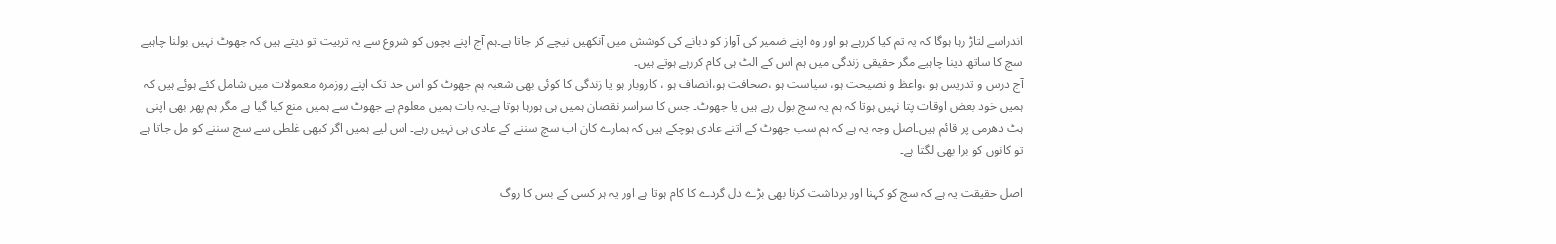اندراسے لتاڑ رہا ہوگا کہ یہ تم کیا کررہے ہو اور وہ اپنے ضمیر کی آواز کو دبانے کی کوشش میں آنکھیں نیچے کر جاتا ہے۔ہم آج اپنے بچوں کو شروع سے یہ تربیت تو دیتے ہیں کہ جھوٹ نہیں بولنا چاہیے سچ کا ساتھ دینا چاہیے مگر حقیقی زندگی میں ہم اس کے الٹ ہی کام کررہے ہوتے ہیں۔
آج درس و تدریس ہو ،واعظ و نصیحت ہو، سیاست ہو ،صحافت ہو،انصاف ہو ، کاروبار ہو یا زندگی کا کوئی بھی شعبہ ہم جھوٹ کو اس حد تک اپنے روزمرہ معمولات میں شامل کئے ہوئے ہیں کہ ہمیں خود بعض اوقات پتا نہیں ہوتا کہ ہم یہ سچ بول رہے ہیں یا جھوٹ۔ جس کا سراسر نقصان ہمیں ہی ہورہا ہوتا ہے۔یہ بات ہمیں معلوم ہے جھوٹ سے ہمیں منع کیا گیا ہے مگر ہم پھر بھی اپنی ہٹ دھرمی پر قائم ہیں۔اصل وجہ یہ ہے کہ ہم سب جھوٹ کے اتنے عادی ہوچکے ہیں کہ ہمارے کان اب سچ سننے کے عادی ہی نہیں رہے۔ اس لیے ہمیں اگر کبھی غلطی سے سچ سننے کو مل جاتا ہے تو کانوں کو برا بھی لگتا ہے۔

اصل حقیقت یہ ہے کہ سچ کو کہنا اور برداشت کرنا بھی بڑے دل گردے کا کام ہوتا ہے اور یہ ہر کسی کے بس کا روگ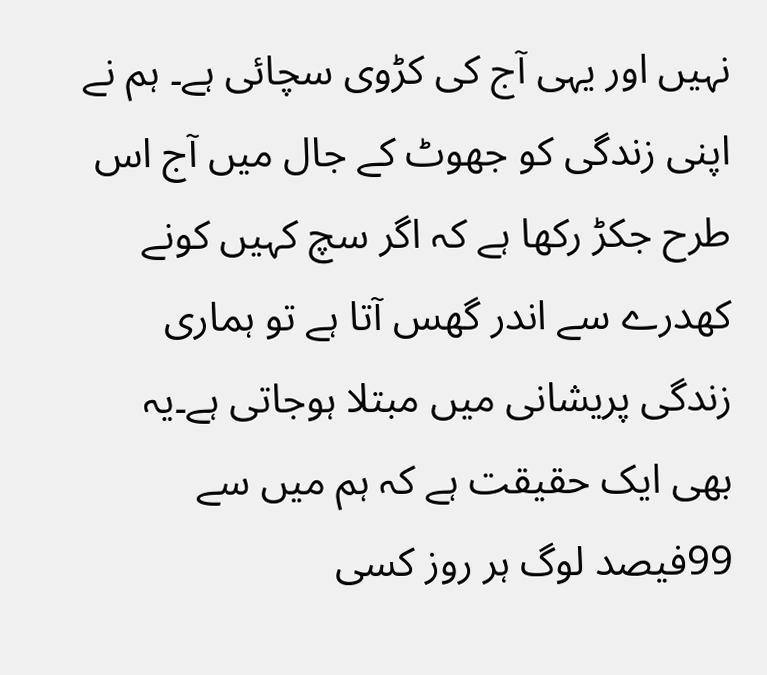نہیں اور یہی آج کی کڑوی سچائی ہے۔ ہم نے اپنی زندگی کو جھوٹ کے جال میں آج اس طرح جکڑ رکھا ہے کہ اگر سچ کہیں کونے کھدرے سے اندر گھس آتا ہے تو ہماری زندگی پریشانی میں مبتلا ہوجاتی ہے۔یہ بھی ایک حقیقت ہے کہ ہم میں سے 99فیصد لوگ ہر روز کسی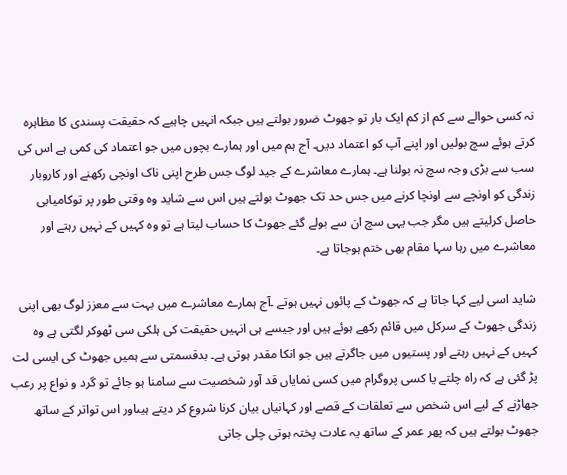نہ کسی حوالے سے کم از کم ایک بار تو جھوٹ ضرور بولتے ہیں جبکہ انہیں چاہیے کہ حقیقت پسندی کا مظاہرہ کرتے ہوئے سچ بولیں اور اپنے آپ کو اعتماد دیں۔ آج ہم میں اور ہمارے بچوں میں جو اعتماد کی کمی ہے اس کی سب سے بڑی وجہ سچ نہ بولنا ہے۔ ہمارے معاشرے کے جید لوگ جس طرح اپنی ناک اونچی رکھنے اور کاروبار زندگی کو اونچے سے اونچا کرنے میں جس حد تک جھوٹ بولتے ہیں اس سے شاید وہ وقتی طور پر توکامیابی حاصل کرلیتے ہیں مگر جب یہی سچ ان سے بولے گئے جھوٹ کا حساب لیتا ہے تو وہ کہیں کے نہیں رہتے اور معاشرے میں رہا سہا مقام بھی ختم ہوجاتا ہے۔

شاید اسی لیے کہا جاتا ہے کہ جھوٹ کے پائوں نہیں ہوتے ۔آج ہمارے معاشرے میں بہت سے معزز لوگ بھی اپنی زندگی جھوٹ کے سرکل میں قائم رکھے ہوئے ہیں اور جیسے ہی انہیں حقیقت کی ہلکی سی ٹھوکر لگتی ہے وہ کہیں کے نہیں رہتے اور پستیوں میں جاگرتے ہیں جو انکا مقدر ہوتی ہے۔ بدقسمتی سے ہمیں جھوٹ کی ایسی لت پڑ گئی ہے کہ راہ چلتے یا کسی پروگرام میں کسی نمایاں قد آور شخصیت سے سامنا ہو جائے تو گرد و نواع پر رعب جھاڑنے کے لیے اس شخص سے تعلقات کے قصے اور کہانیاں بیان کرنا شروع کر دیتے ہیںاور اس تواتر کے ساتھ جھوٹ بولتے ہیں کہ پھر عمر کے ساتھ یہ عادت پختہ ہوتی چلی جاتی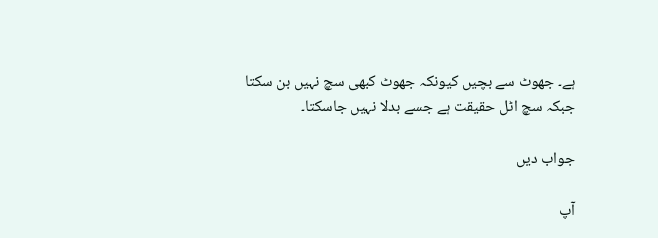ہے۔ جھوٹ سے بچیں کیونکہ جھوٹ کبھی سچ نہیں بن سکتا جبکہ سچ اٹل حقیقت ہے جسے بدلا نہیں جاسکتا۔

جواب دیں

آپ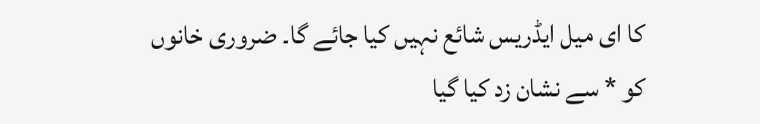کا ای میل ایڈریس شائع نہیں کیا جائے گا۔ ضروری خانوں کو * سے نشان زد کیا گیا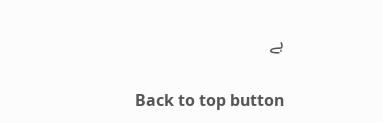ہے

Back to top button